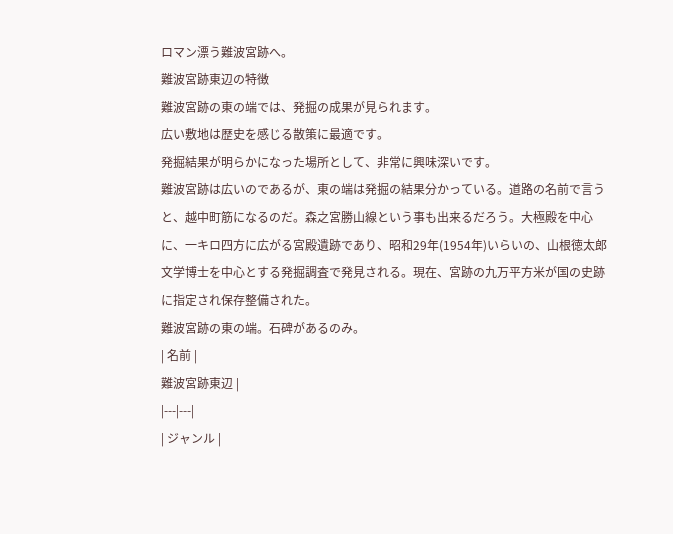ロマン漂う難波宮跡へ。
難波宮跡東辺の特徴
難波宮跡の東の端では、発掘の成果が見られます。
広い敷地は歴史を感じる散策に最適です。
発掘結果が明らかになった場所として、非常に興味深いです。
難波宮跡は広いのであるが、東の端は発掘の結果分かっている。道路の名前で言うと、越中町筋になるのだ。森之宮勝山線という事も出来るだろう。大極殿を中心に、一キロ四方に広がる宮殿遺跡であり、昭和29年(1954年)いらいの、山根徳太郎文学博士を中心とする発掘調査で発見される。現在、宮跡の九万平方米が国の史跡に指定され保存整備された。
難波宮跡の東の端。石碑があるのみ。
| 名前 |
難波宮跡東辺 |
|---|---|
| ジャンル |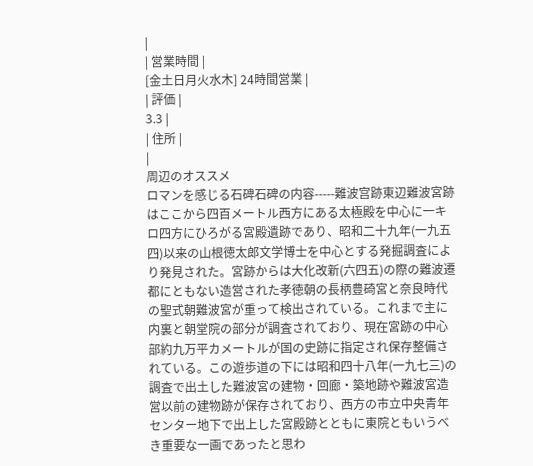|
| 営業時間 |
[金土日月火水木] 24時間営業 |
| 評価 |
3.3 |
| 住所 |
|
周辺のオススメ
ロマンを感じる石碑石碑の内容-----難波宫跡東辺難波宮跡はここから四百メートル西方にある太極殿を中心に一キロ四方にひろがる宮殿遺跡であり、昭和二十九年(一九五四)以来の山根徳太郎文学博士を中心とする発掘調査により発見された。宮跡からは大化改新(六四五)の際の難波遷都にともない造営された孝徳朝の長柄豊碕宮と奈良時代の聖式朝難波宮が重って検出されている。これまで主に内裏と朝堂院の部分が調査されており、現在宮跡の中心部約九万平カメートルが国の史跡に指定され保存整備されている。この遊歩道の下には昭和四十八年(一九七三)の調査で出土した難波宮の建物・回廊・築地跡や難波宮造営以前の建物跡が保存されており、西方の市立中央青年センター地下で出上した宮殿跡とともに東院ともいうべき重要な一画であったと思わ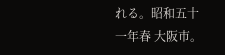れる。昭和五十一年春 大阪市。